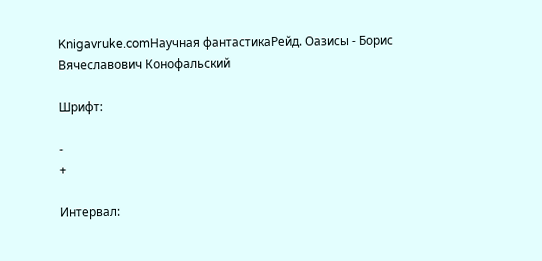Knigavruke.comНаучная фантастикаРейд. Оазисы - Борис Вячеславович Конофальский

Шрифт:

-
+

Интервал: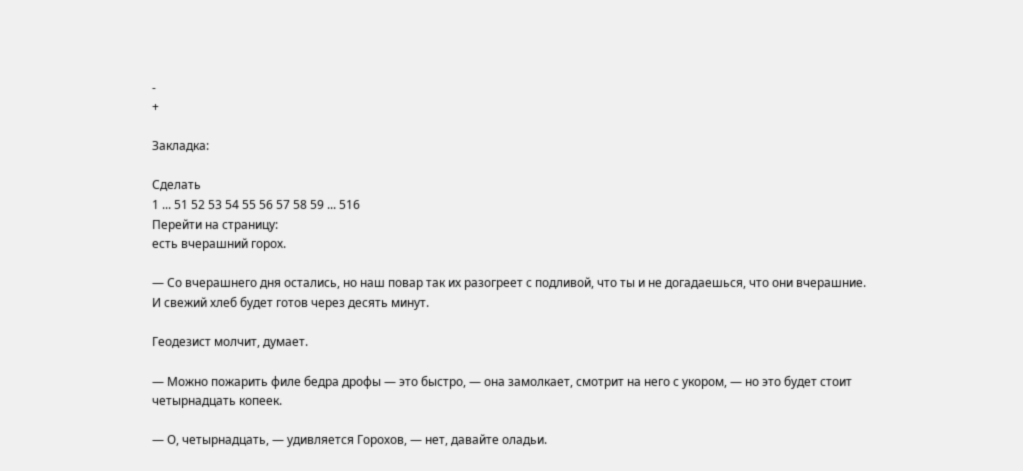-
+

Закладка:

Сделать
1 ... 51 52 53 54 55 56 57 58 59 ... 516
Перейти на страницу:
есть вчерашний горох.

— Со вчерашнего дня остались, но наш повар так их разогреет с подливой, что ты и не догадаешься, что они вчерашние. И свежий хлеб будет готов через десять минут.

Геодезист молчит, думает.

— Можно пожарить филе бедра дрофы — это быстро, — она замолкает, смотрит на него с укором, — но это будет стоит четырнадцать копеек.

— О, четырнадцать, — удивляется Горохов, — нет, давайте оладьи.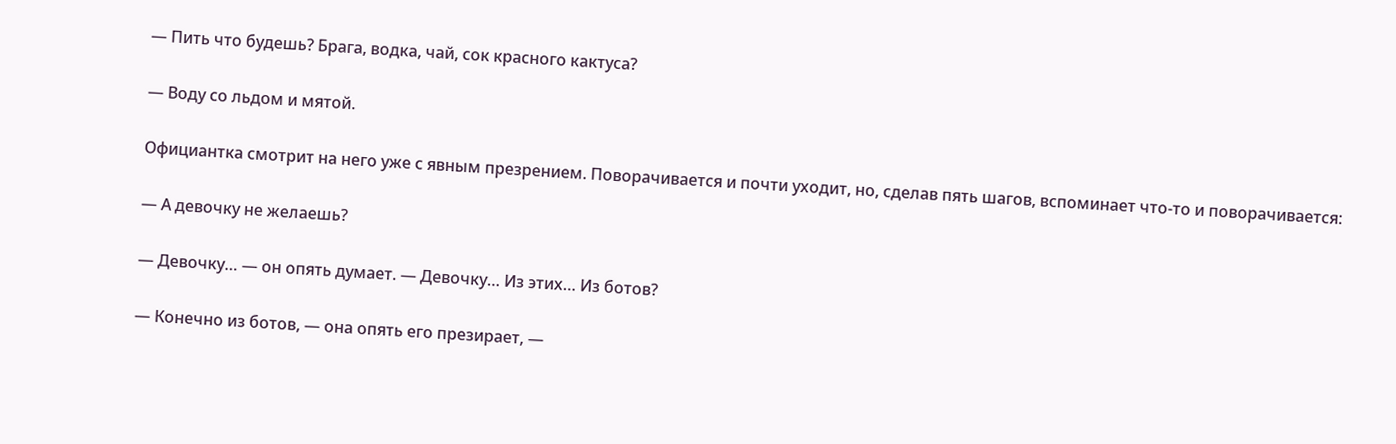— Пить что будешь? Брага, водка, чай, сок красного кактуса?

— Воду со льдом и мятой.

Официантка смотрит на него уже с явным презрением. Поворачивается и почти уходит, но, сделав пять шагов, вспоминает что-то и поворачивается:

— А девочку не желаешь?

— Девочку… — он опять думает. — Девочку… Из этих… Из ботов?

— Конечно из ботов, — она опять его презирает, —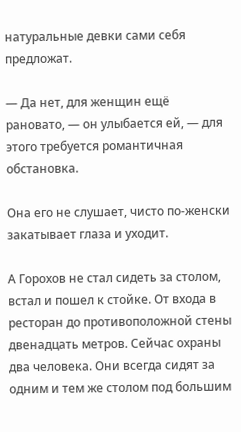натуральные девки сами себя предложат.

— Да нет, для женщин ещё рановато, — он улыбается ей, — для этого требуется романтичная обстановка.

Она его не слушает, чисто по-женски закатывает глаза и уходит.

А Горохов не стал сидеть за столом, встал и пошел к стойке. От входа в ресторан до противоположной стены двенадцать метров. Сейчас охраны два человека. Они всегда сидят за одним и тем же столом под большим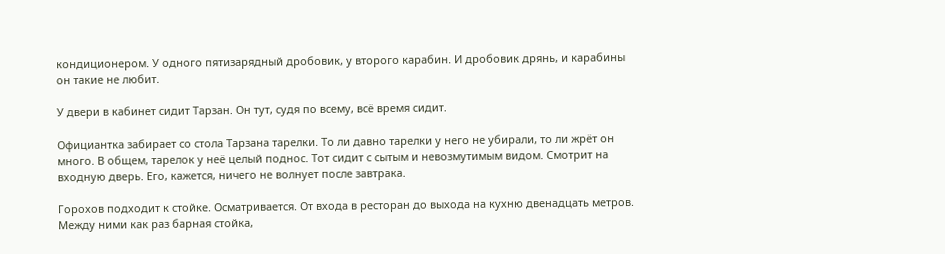кондиционером. У одного пятизарядный дробовик, у второго карабин. И дробовик дрянь, и карабины он такие не любит.

У двери в кабинет сидит Тарзан. Он тут, судя по всему, всё время сидит.

Официантка забирает со стола Тарзана тарелки. То ли давно тарелки у него не убирали, то ли жрёт он много. В общем, тарелок у неё целый поднос. Тот сидит с сытым и невозмутимым видом. Смотрит на входную дверь. Его, кажется, ничего не волнует после завтрака.

Горохов подходит к стойке. Осматривается. От входа в ресторан до выхода на кухню двенадцать метров. Между ними как раз барная стойка,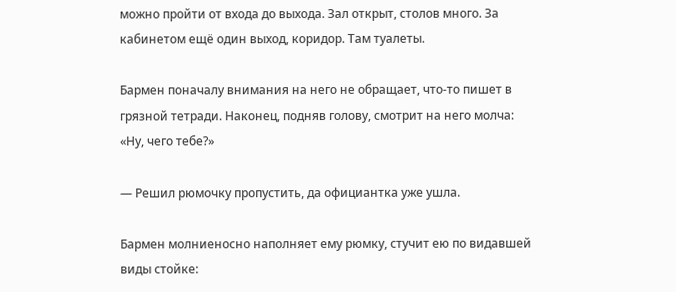можно пройти от входа до выхода. Зал открыт, столов много. За кабинетом ещё один выход, коридор. Там туалеты.

Бармен поначалу внимания на него не обращает, что-то пишет в грязной тетради. Наконец, подняв голову, смотрит на него молча: «Ну, чего тебе?»

— Решил рюмочку пропустить, да официантка уже ушла.

Бармен молниеносно наполняет ему рюмку, стучит ею по видавшей виды стойке: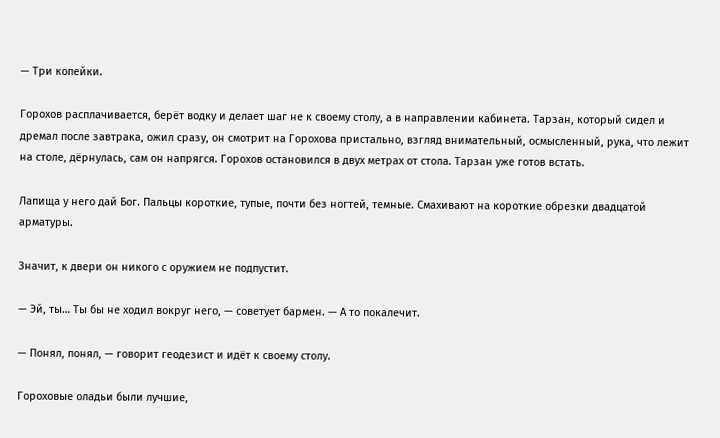— Три копейки.

Горохов расплачивается, берёт водку и делает шаг не к своему столу, а в направлении кабинета. Тарзан, который сидел и дремал после завтрака, ожил сразу, он смотрит на Горохова пристально, взгляд внимательный, осмысленный, рука, что лежит на столе, дёрнулась, сам он напрягся. Горохов остановился в двух метрах от стола. Тарзан уже готов встать.

Лапища у него дай Бог. Пальцы короткие, тупые, почти без ногтей, темные. Смахивают на короткие обрезки двадцатой арматуры.

Значит, к двери он никого с оружием не подпустит.

— Эй, ты… Ты бы не ходил вокруг него, — советует бармен. — А то покалечит.

— Понял, понял, — говорит геодезист и идёт к своему столу.

Гороховые оладьи были лучшие,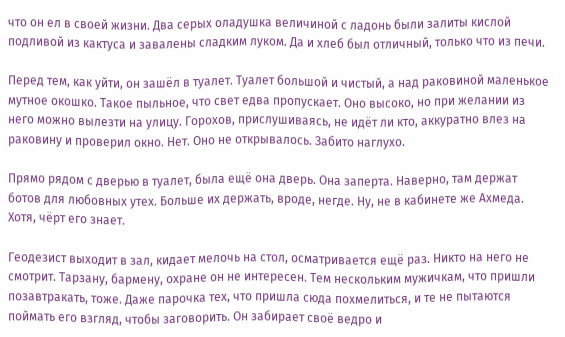что он ел в своей жизни. Два серых оладушка величиной с ладонь были залиты кислой подливой из кактуса и завалены сладким луком. Да и хлеб был отличный, только что из печи.

Перед тем, как уйти, он зашёл в туалет. Туалет большой и чистый, а над раковиной маленькое мутное окошко. Такое пыльное, что свет едва пропускает. Оно высоко, но при желании из него можно вылезти на улицу. Горохов, прислушиваясь, не идёт ли кто, аккуратно влез на раковину и проверил окно. Нет. Оно не открывалось. Забито наглухо.

Прямо рядом с дверью в туалет, была ещё она дверь. Она заперта. Наверно, там держат ботов для любовных утех. Больше их держать, вроде, негде. Ну, не в кабинете же Ахмеда. Хотя, чёрт его знает.

Геодезист выходит в зал, кидает мелочь на стол, осматривается ещё раз. Никто на него не смотрит. Тарзану, бармену, охране он не интересен. Тем нескольким мужичкам, что пришли позавтракать, тоже. Даже парочка тех, что пришла сюда похмелиться, и те не пытаются поймать его взгляд, чтобы заговорить. Он забирает своё ведро и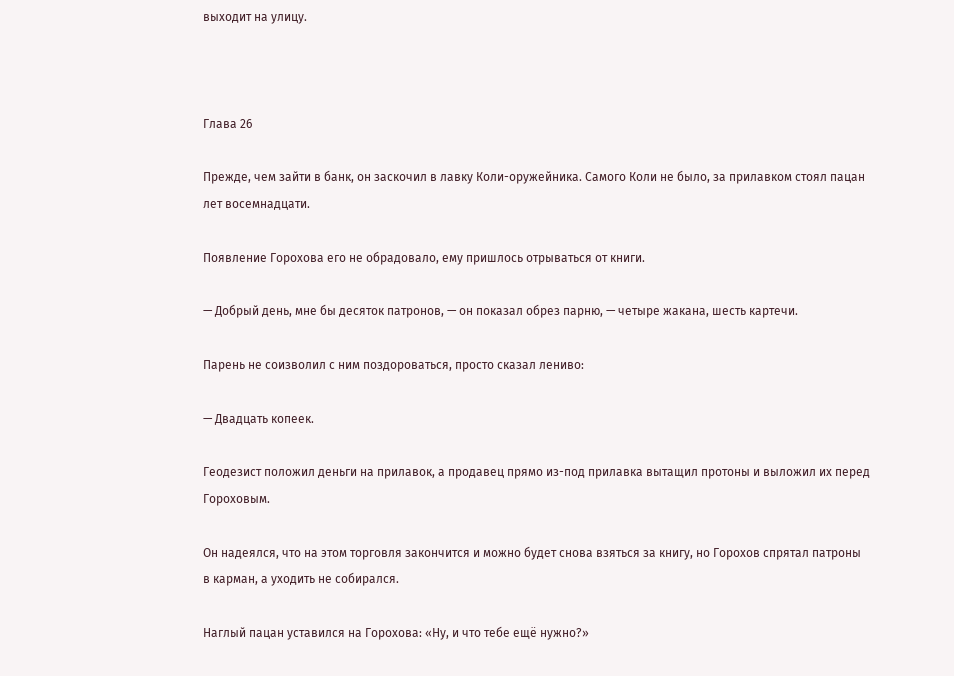выходит на улицу.



Глава 26

Прежде, чем зайти в банк, он заскочил в лавку Коли-оружейника. Самого Коли не было, за прилавком стоял пацан лет восемнадцати.

Появление Горохова его не обрадовало, ему пришлось отрываться от книги.

— Добрый день, мне бы десяток патронов, — он показал обрез парню, — четыре жакана, шесть картечи.

Парень не соизволил с ним поздороваться, просто сказал лениво:

— Двадцать копеек.

Геодезист положил деньги на прилавок, а продавец прямо из-под прилавка вытащил протоны и выложил их перед Гороховым.

Он надеялся, что на этом торговля закончится и можно будет снова взяться за книгу, но Горохов спрятал патроны в карман, а уходить не собирался.

Наглый пацан уставился на Горохова: «Ну, и что тебе ещё нужно?»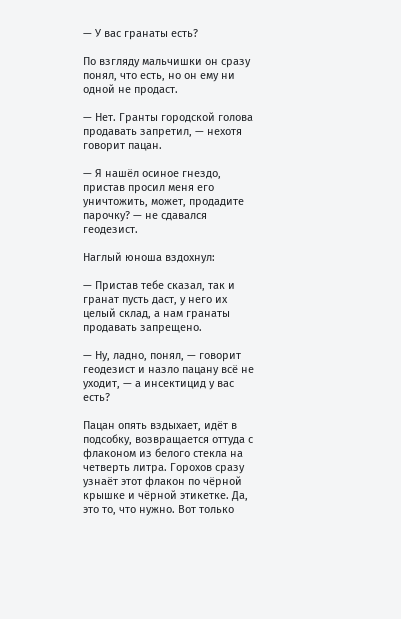— У вас гранаты есть?

По взгляду мальчишки он сразу понял, что есть, но он ему ни одной не продаст.

— Нет. Гранты городской голова продавать запретил, — нехотя говорит пацан.

— Я нашёл осиное гнездо, пристав просил меня его уничтожить, может, продадите парочку? — не сдавался геодезист.

Наглый юноша вздохнул:

— Пристав тебе сказал, так и гранат пусть даст, у него их целый склад, а нам гранаты продавать запрещено.

— Ну, ладно, понял, — говорит геодезист и назло пацану всё не уходит, — а инсектицид у вас есть?

Пацан опять вздыхает, идёт в подсобку, возвращается оттуда с флаконом из белого стекла на четверть литра. Горохов сразу узнаёт этот флакон по чёрной крышке и чёрной этикетке. Да, это то, что нужно. Вот только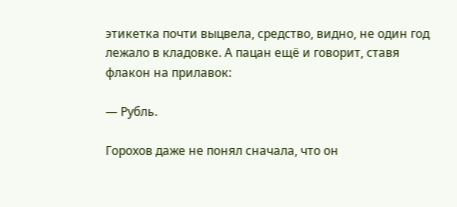этикетка почти выцвела, средство, видно, не один год лежало в кладовке. А пацан ещё и говорит, ставя флакон на прилавок:

— Рубль.

Горохов даже не понял сначала, что он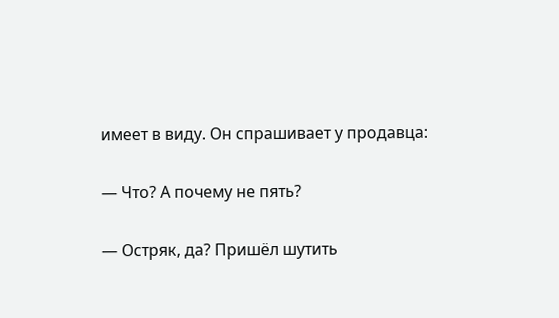имеет в виду. Он спрашивает у продавца:

— Что? А почему не пять?

— Остряк, да? Пришёл шутить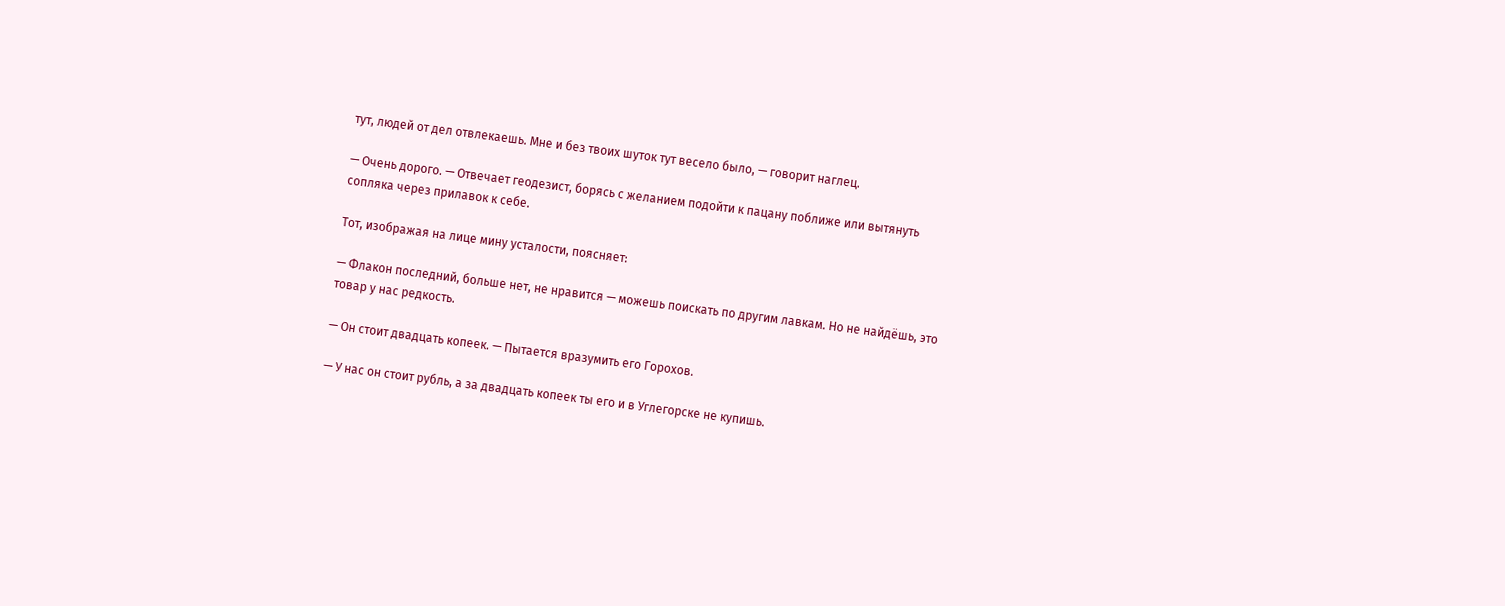тут, людей от дел отвлекаешь. Мне и без твоих шуток тут весело было, — говорит наглец.

— Очень дорого. — Отвечает геодезист, борясь с желанием подойти к пацану поближе или вытянуть сопляка через прилавок к себе.

Тот, изображая на лице мину усталости, поясняет:

— Флакон последний, больше нет, не нравится — можешь поискать по другим лавкам. Но не найдёшь, это товар у нас редкость.

— Он стоит двадцать копеек. — Пытается вразумить его Горохов.

— У нас он стоит рубль, а за двадцать копеек ты его и в Углегорске не купишь.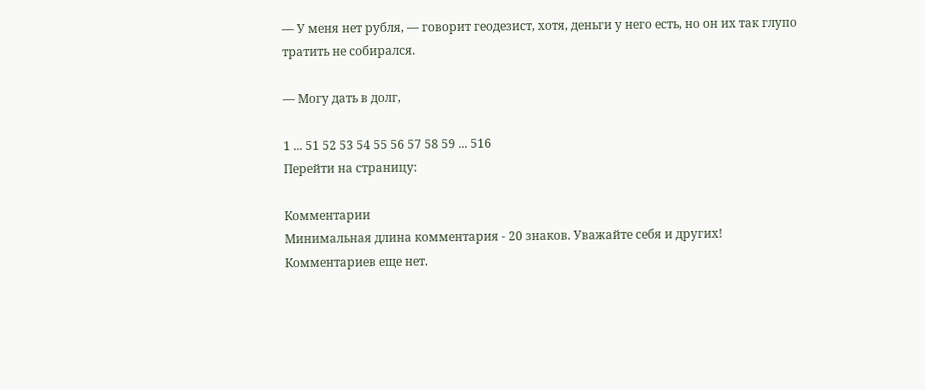— У меня нет рубля, — говорит геодезист, хотя, деньги у него есть, но он их так глупо тратить не собирался.

— Могу дать в долг,

1 ... 51 52 53 54 55 56 57 58 59 ... 516
Перейти на страницу:

Комментарии
Минимальная длина комментария - 20 знаков. Уважайте себя и других!
Комментариев еще нет.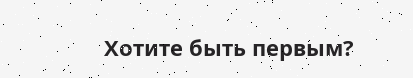Хотите быть первым?